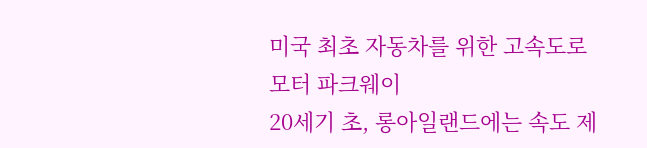미국 최초 자동차를 위한 고속도로 모터 파크웨이
20세기 초, 롱아일랜드에는 속도 제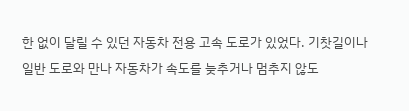한 없이 달릴 수 있던 자동차 전용 고속 도로가 있었다. 기찻길이나 일반 도로와 만나 자동차가 속도를 늦추거나 멈추지 않도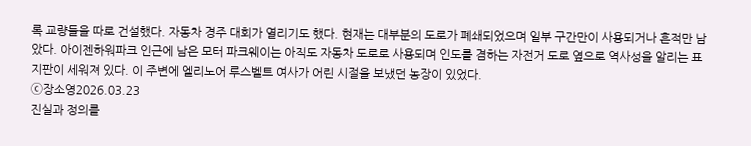록 교량들을 따로 건설했다. 자동차 경주 대회가 열리기도 했다. 현재는 대부분의 도로가 폐쇄되었으며 일부 구간만이 사용되거나 흔적만 남았다. 아이젠하워파크 인근에 남은 모터 파크웨이는 아직도 자동차 도로로 사용되며 인도를 겸하는 자전거 도로 옆으로 역사성을 알리는 표지판이 세워져 있다. 이 주변에 엘리노어 루스벨트 여사가 어린 시절을 보냈던 농장이 있었다.
ⓒ장소영2026.03.23
진실과 정의를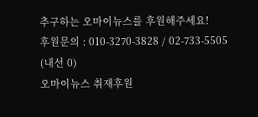추구하는 오마이뉴스를 후원해주세요!
후원문의 : 010-3270-3828 / 02-733-5505 (내선 0)
오마이뉴스 취재후원